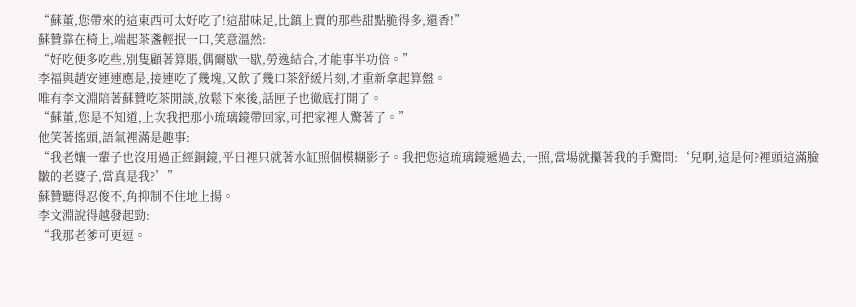“蘇董,您帶來的這東西可太好吃了!這甜味足,比鎮上賣的那些甜點脆得多,還香!”
蘇贊靠在椅上,端起茶盞輕抿一口,笑意溫然:
“好吃便多吃些,別隻顧著算賬,偶爾歇一歇,勞逸結合,才能事半功倍。”
李福與趙安連連應是,接連吃了幾塊,又飲了幾口茶舒緩片刻,才重新拿起算盤。
唯有李文淵陪著蘇贊吃茶閒談,放鬆下來後,話匣子也徹底打開了。
“蘇董,您是不知道,上次我把那小琉璃鏡帶回家,可把家裡人驚著了。”
他笑著搖頭,語氣裡滿是趣事:
“我老孃一輩子也沒用過正經銅鏡,平日裡只就著水缸照個模糊影子。我把您這琉璃鏡遞過去,一照,當場就攥著我的手驚問:‘兒啊,這是何?裡頭這滿臉皺的老婆子,當真是我?’”
蘇贊聽得忍俊不,角抑制不住地上揚。
李文淵說得越發起勁:
“我那老爹可更逗。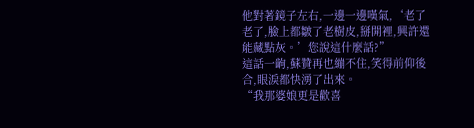他對著鏡子左右,一邊一邊嘆氣,‘老了老了,臉上都皺了老樹皮,掰開裡,興許還能藏點灰。’您說這什麼話?”
這話一齣,蘇贊再也繃不住,笑得前仰後合,眼淚都快湧了出來。
“我那婆娘更是歡喜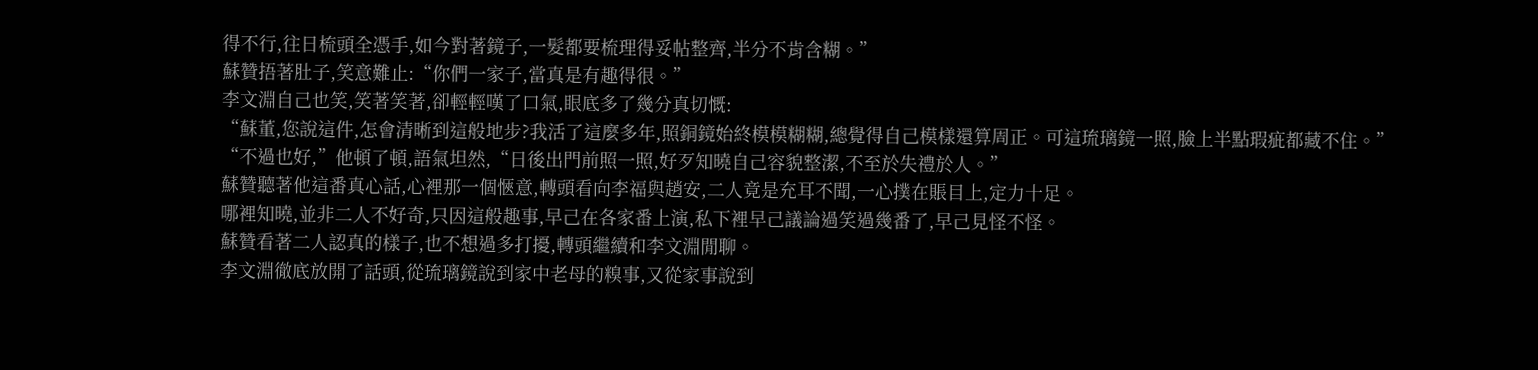得不行,往日梳頭全憑手,如今對著鏡子,一髮都要梳理得妥帖整齊,半分不肯含糊。”
蘇贊捂著肚子,笑意難止:“你們一家子,當真是有趣得很。”
李文淵自己也笑,笑著笑著,卻輕輕嘆了口氣,眼底多了幾分真切慨:
“蘇董,您說這件,怎會清晰到這般地步?我活了這麼多年,照銅鏡始終模模糊糊,總覺得自己模樣還算周正。可這琉璃鏡一照,臉上半點瑕疵都藏不住。”
“不過也好,”他頓了頓,語氣坦然,“日後出門前照一照,好歹知曉自己容貌整潔,不至於失禮於人。”
蘇贊聽著他這番真心話,心裡那一個愜意,轉頭看向李福與趙安,二人竟是充耳不聞,一心撲在賬目上,定力十足。
哪裡知曉,並非二人不好奇,只因這般趣事,早己在各家番上演,私下裡早己議論過笑過幾番了,早己見怪不怪。
蘇贊看著二人認真的樣子,也不想過多打擾,轉頭繼續和李文淵閒聊。
李文淵徹底放開了話頭,從琉璃鏡說到家中老母的糗事,又從家事說到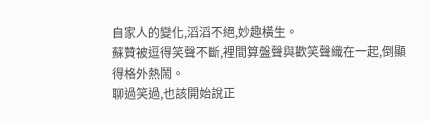自家人的變化,滔滔不絕,妙趣橫生。
蘇贊被逗得笑聲不斷,裡間算盤聲與歡笑聲織在一起,倒顯得格外熱鬧。
聊過笑過,也該開始說正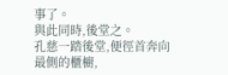事了。
與此同時,後堂之。
孔慈一踏後堂,便徑首奔向最側的櫃櫥,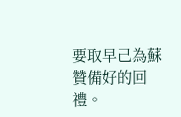要取早己為蘇贊備好的回禮。